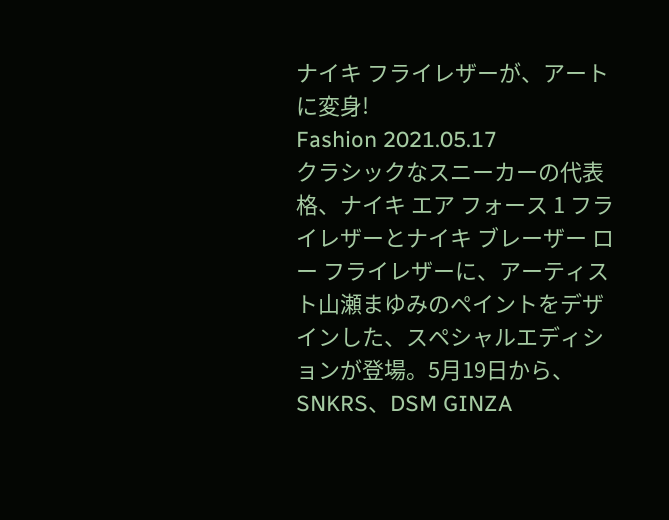ナイキ フライレザーが、アートに変身!
Fashion 2021.05.17
クラシックなスニーカーの代表格、ナイキ エア フォース 1 フライレザーとナイキ ブレーザー ロー フライレザーに、アーティスト山瀬まゆみのペイントをデザインした、スペシャルエディションが登場。5月19日から、SNKRS、DSM GINZA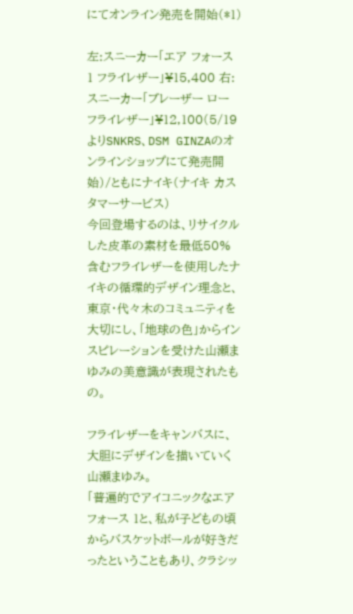にてオンライン発売を開始(*1)

左:スニーカー「エア フォース 1 フライレザー」¥15,400 右:スニーカー「ブレーザー ロー フライレザー」¥12,100(5/19よりSNKRS、DSM GINZAのオンラインショップにて発売開始)/ともにナイキ(ナイキ カスタマーサービス)
今回登場するのは、リサイクルした皮革の素材を最低50%含むフライレザーを使用したナイキの循環的デザイン理念と、東京・代々木のコミュニティを大切にし、「地球の色」からインスピレーションを受けた山瀬まゆみの美意識が表現されたもの。

フライレザーをキャンバスに、大胆にデザインを描いていく山瀬まゆみ。
「普遍的でアイコニックなエア フォース 1と、私が子どもの頃からバスケットボールが好きだったということもあり、クラシッ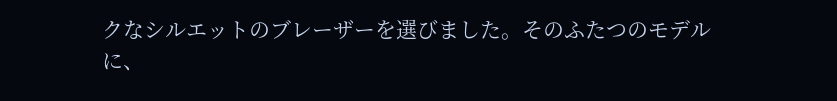クなシルエットのブレーザーを選びました。そのふたつのモデルに、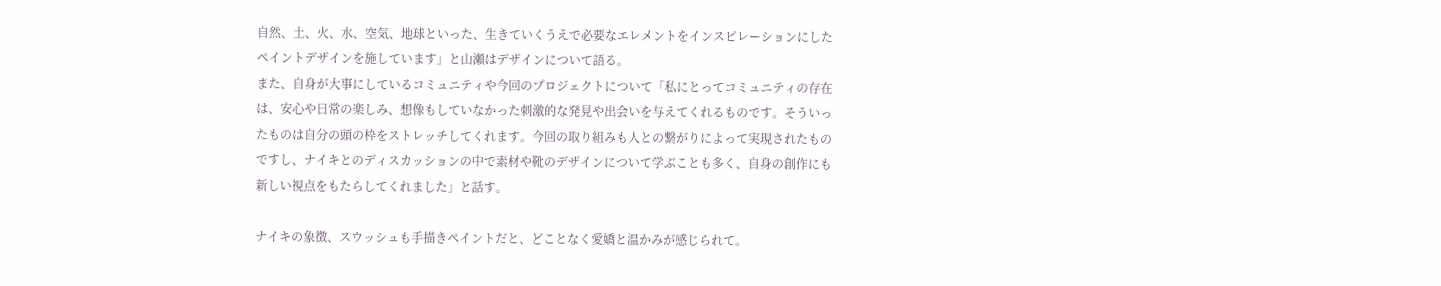自然、土、火、水、空気、地球といった、生きていくうえで必要なエレメントをインスピレーションにしたペイントデザインを施しています」と山瀬はデザインについて語る。
また、自身が大事にしているコミュニティや今回のプロジェクトについて「私にとってコミュニティの存在は、安心や日常の楽しみ、想像もしていなかった刺激的な発見や出会いを与えてくれるものです。そういったものは自分の頭の枠をストレッチしてくれます。今回の取り組みも人との繋がりによって実現されたものですし、ナイキとのディスカッションの中で素材や靴のデザインについて学ぶことも多く、自身の創作にも新しい視点をもたらしてくれました」と話す。

ナイキの象徴、スウッシュも手描きペイントだと、どことなく愛嬌と温かみが感じられて。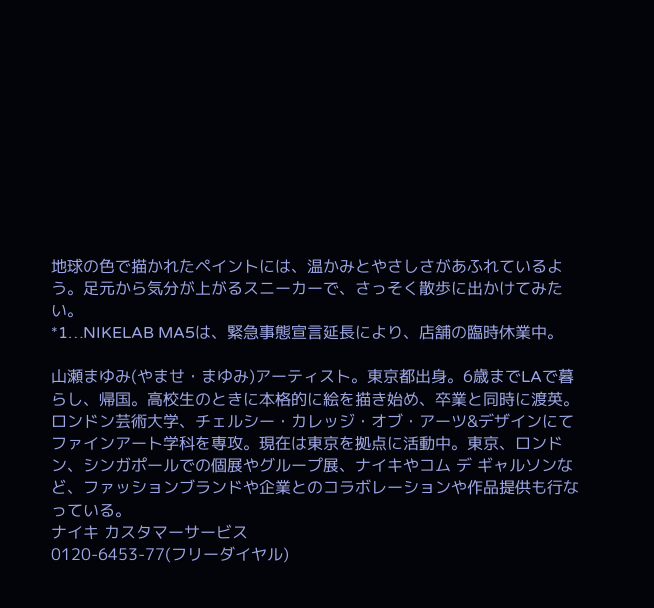地球の色で描かれたペイントには、温かみとやさしさがあふれているよう。足元から気分が上がるスニーカーで、さっそく散歩に出かけてみたい。
*1…NIKELAB MA5は、緊急事態宣言延長により、店舗の臨時休業中。

山瀬まゆみ(やませ・まゆみ)アーティスト。東京都出身。6歳までLAで暮らし、帰国。高校生のときに本格的に絵を描き始め、卒業と同時に渡英。ロンドン芸術大学、チェルシー・カレッジ・オブ・アーツ&デザインにてファインアート学科を専攻。現在は東京を拠点に活動中。東京、ロンドン、シンガポールでの個展やグループ展、ナイキやコム デ ギャルソンなど、ファッションブランドや企業とのコラボレーションや作品提供も行なっている。
ナイキ カスタマーサービス
0120-6453-77(フリーダイヤル)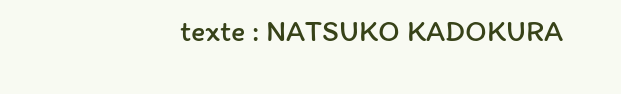texte : NATSUKO KADOKURA